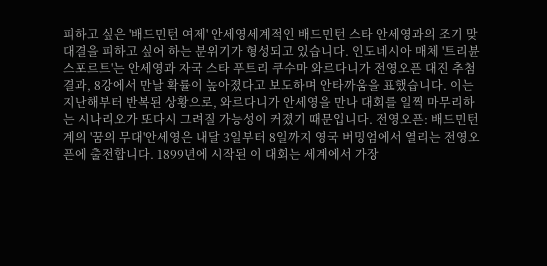피하고 싶은 '배드민턴 여제' 안세영세계적인 배드민턴 스타 안세영과의 조기 맞대결을 피하고 싶어 하는 분위기가 형성되고 있습니다. 인도네시아 매체 '트리뷴 스포르트'는 안세영과 자국 스타 푸트리 쿠수마 와르다니가 전영오픈 대진 추첨 결과, 8강에서 만날 확률이 높아졌다고 보도하며 안타까움을 표했습니다. 이는 지난해부터 반복된 상황으로, 와르다니가 안세영을 만나 대회를 일찍 마무리하는 시나리오가 또다시 그려질 가능성이 커졌기 때문입니다. 전영오픈: 배드민턴계의 '꿈의 무대'안세영은 내달 3일부터 8일까지 영국 버밍엄에서 열리는 전영오픈에 출전합니다. 1899년에 시작된 이 대회는 세계에서 가장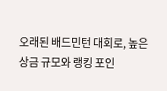오래된 배드민턴 대회로, 높은 상금 규모와 랭킹 포인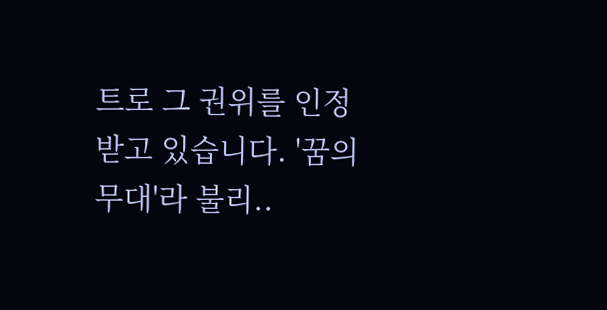트로 그 권위를 인정받고 있습니다. '꿈의 무대'라 불리..